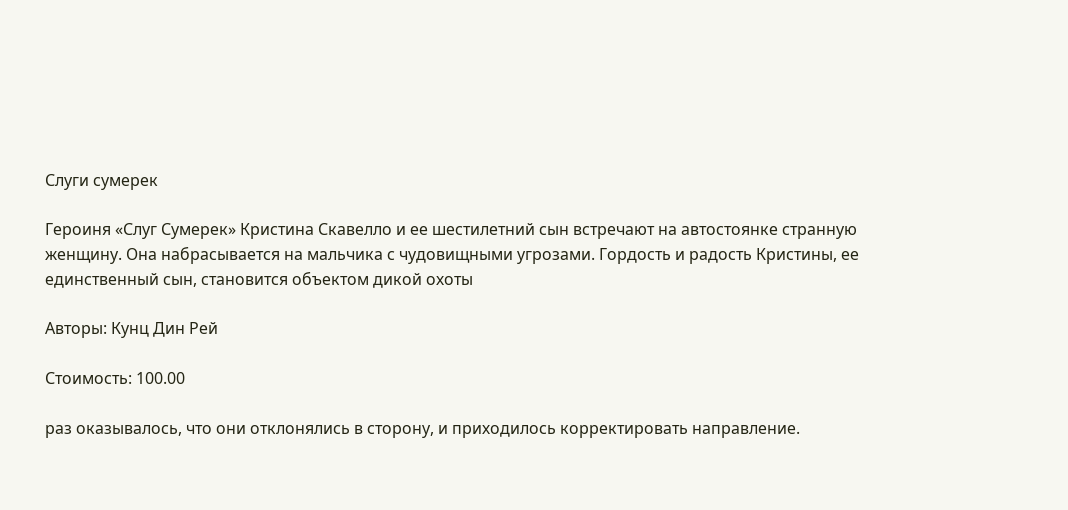Слуги сумерек

Героиня «Слуг Сумерек» Кристина Скавелло и ее шестилетний сын встречают на автостоянке странную женщину. Она набрасывается на мальчика с чудовищными угрозами. Гордость и радость Кристины, ее единственный сын, становится объектом дикой охоты

Авторы: Кунц Дин Рей

Стоимость: 100.00

раз оказывалось, что они отклонялись в сторону, и приходилось корректировать направление.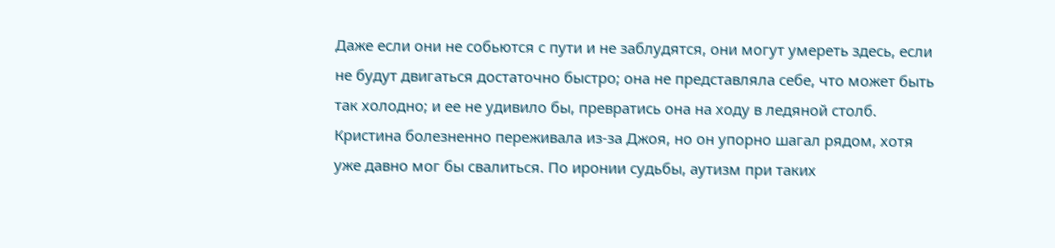Даже если они не собьются с пути и не заблудятся, они могут умереть здесь, если не будут двигаться достаточно быстро; она не представляла себе, что может быть так холодно; и ее не удивило бы, превратись она на ходу в ледяной столб.
Кристина болезненно переживала из-за Джоя, но он упорно шагал рядом, хотя уже давно мог бы свалиться. По иронии судьбы, аутизм при таких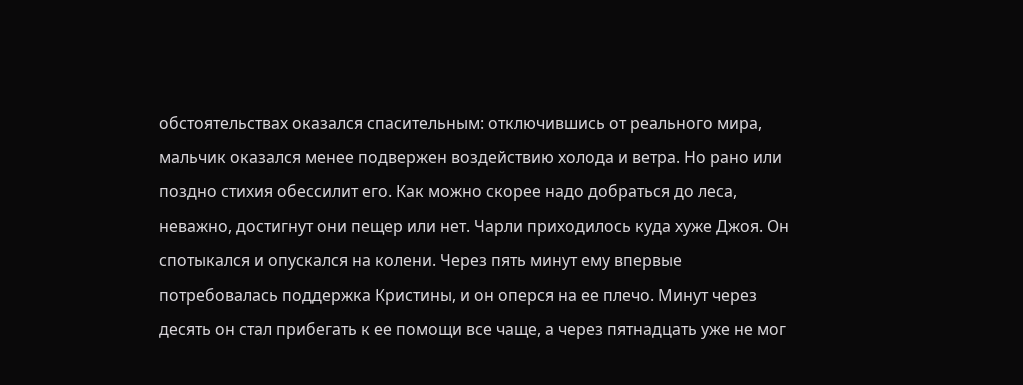обстоятельствах оказался спасительным: отключившись от реального мира, мальчик оказался менее подвержен воздействию холода и ветра. Но рано или поздно стихия обессилит его. Как можно скорее надо добраться до леса, неважно, достигнут они пещер или нет. Чарли приходилось куда хуже Джоя. Он спотыкался и опускался на колени. Через пять минут ему впервые потребовалась поддержка Кристины, и он оперся на ее плечо. Минут через десять он стал прибегать к ее помощи все чаще, а через пятнадцать уже не мог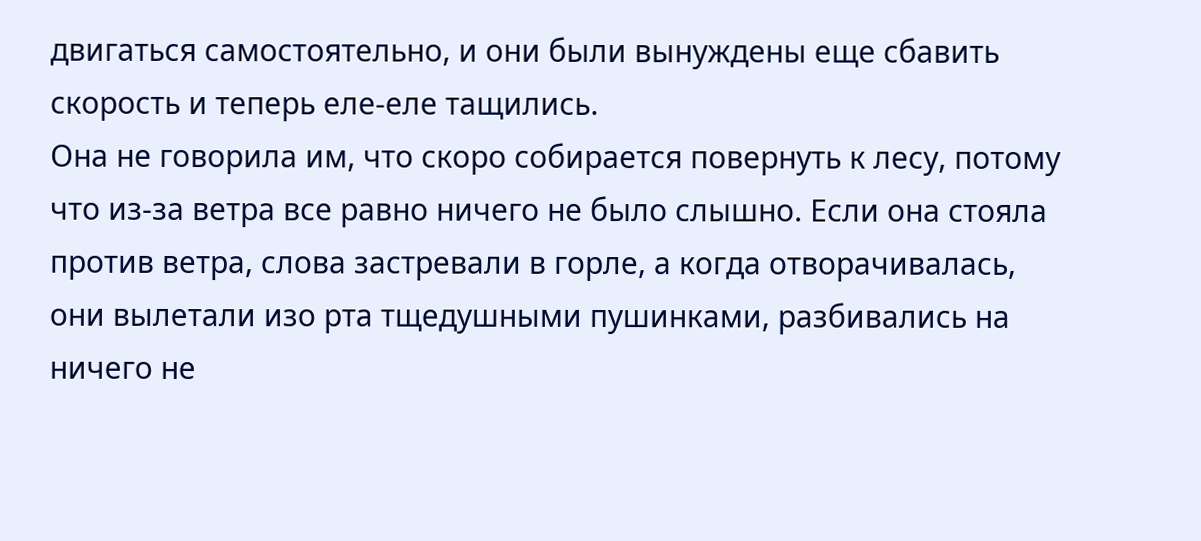двигаться самостоятельно, и они были вынуждены еще сбавить скорость и теперь еле-еле тащились.
Она не говорила им, что скоро собирается повернуть к лесу, потому что из-за ветра все равно ничего не было слышно. Если она стояла против ветра, слова застревали в горле, а когда отворачивалась, они вылетали изо рта тщедушными пушинками, разбивались на ничего не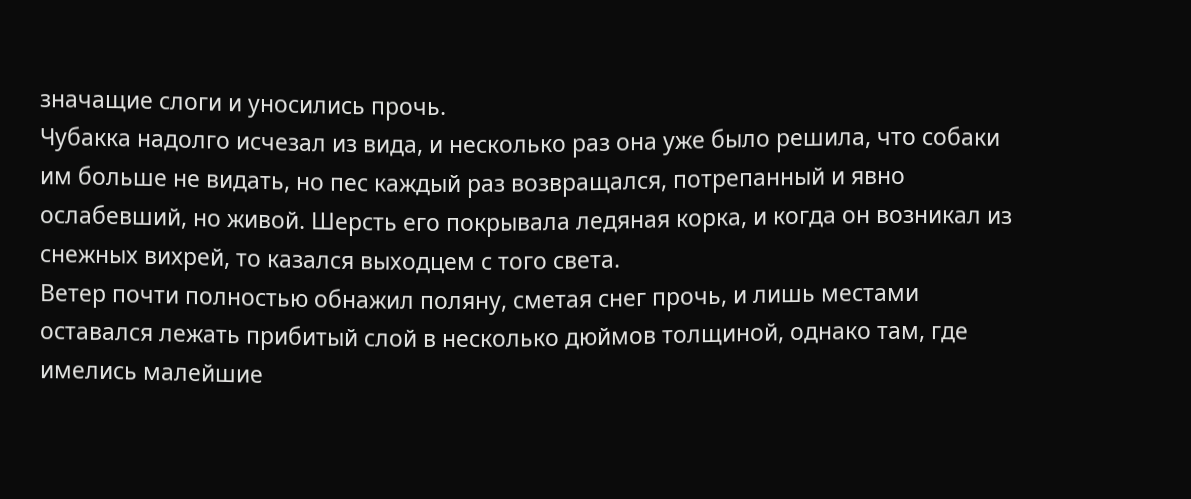значащие слоги и уносились прочь.
Чубакка надолго исчезал из вида, и несколько раз она уже было решила, что собаки им больше не видать, но пес каждый раз возвращался, потрепанный и явно ослабевший, но живой. Шерсть его покрывала ледяная корка, и когда он возникал из снежных вихрей, то казался выходцем с того света.
Ветер почти полностью обнажил поляну, сметая снег прочь, и лишь местами оставался лежать прибитый слой в несколько дюймов толщиной, однако там, где имелись малейшие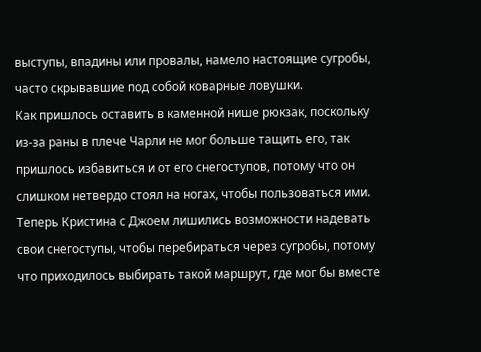выступы, впадины или провалы, намело настоящие сугробы, часто скрывавшие под собой коварные ловушки.
Как пришлось оставить в каменной нише рюкзак, поскольку из-за раны в плече Чарли не мог больше тащить его, так пришлось избавиться и от его снегоступов, потому что он слишком нетвердо стоял на ногах, чтобы пользоваться ими. Теперь Кристина с Джоем лишились возможности надевать свои снегоступы, чтобы перебираться через сугробы, потому что приходилось выбирать такой маршрут, где мог бы вместе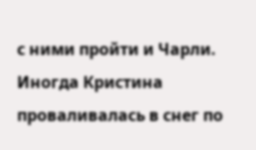с ними пройти и Чарли. Иногда Кристина проваливалась в снег по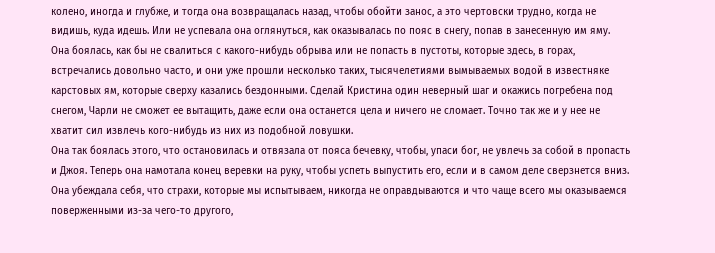колено, иногда и глубже, и тогда она возвращалась назад, чтобы обойти занос, а это чертовски трудно, когда не видишь, куда идешь. Или не успевала она оглянуться, как оказывалась по пояс в снегу, попав в занесенную им яму.
Она боялась, как бы не свалиться с какого-нибудь обрыва или не попасть в пустоты, которые здесь, в горах, встречались довольно часто, и они уже прошли несколько таких, тысячелетиями вымываемых водой в известняке карстовых ям, которые сверху казались бездонными. Сделай Кристина один неверный шаг и окажись погребена под снегом, Чарли не сможет ее вытащить, даже если она останется цела и ничего не сломает. Точно так же и у нее не хватит сил извлечь кого-нибудь из них из подобной ловушки.
Она так боялась этого, что остановилась и отвязала от пояса бечевку, чтобы, упаси бог, не увлечь за собой в пропасть и Джоя. Теперь она намотала конец веревки на руку, чтобы успеть выпустить его, если и в самом деле сверзнется вниз.
Она убеждала себя, что страхи, которые мы испытываем, никогда не оправдываются и что чаще всего мы оказываемся поверженными из-за чего-то другого,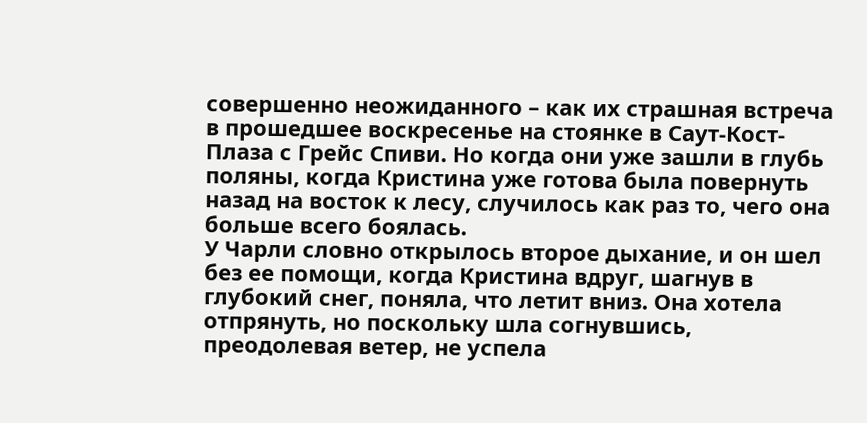совершенно неожиданного – как их страшная встреча в прошедшее воскресенье на стоянке в Саут-Кост-Плаза с Грейс Спиви. Но когда они уже зашли в глубь поляны, когда Кристина уже готова была повернуть назад на восток к лесу, случилось как раз то, чего она больше всего боялась.
У Чарли словно открылось второе дыхание, и он шел без ее помощи, когда Кристина вдруг, шагнув в глубокий снег, поняла, что летит вниз. Она хотела отпрянуть, но поскольку шла согнувшись, преодолевая ветер, не успела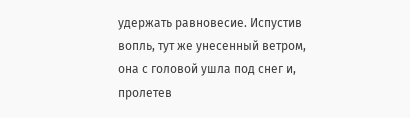удержать равновесие. Испустив вопль, тут же унесенный ветром, она с головой ушла под снег и, пролетев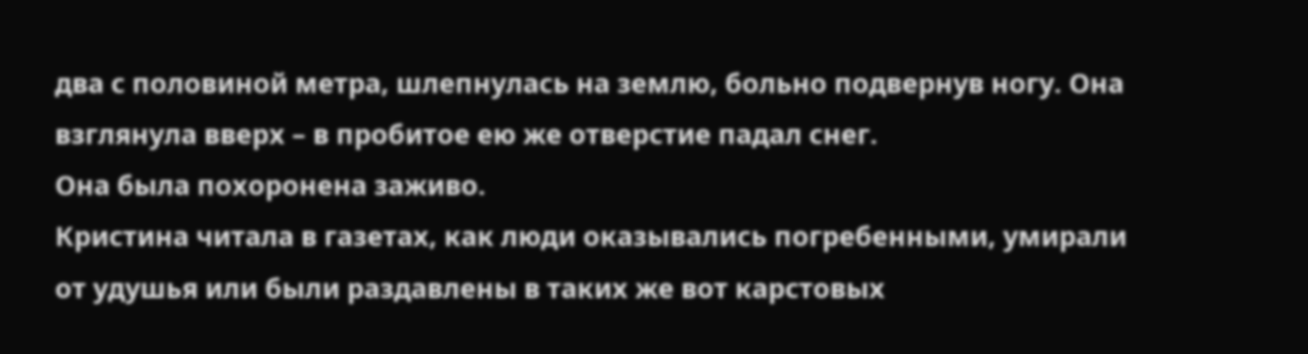два с половиной метра, шлепнулась на землю, больно подвернув ногу. Она взглянула вверх – в пробитое ею же отверстие падал снег.
Она была похоронена заживо.
Кристина читала в газетах, как люди оказывались погребенными, умирали от удушья или были раздавлены в таких же вот карстовых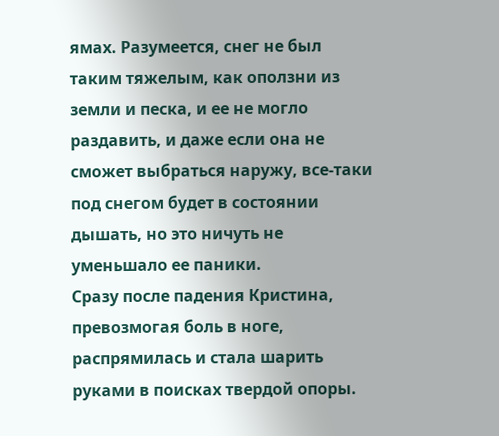ямах. Разумеется, снег не был таким тяжелым, как оползни из земли и песка, и ее не могло раздавить, и даже если она не сможет выбраться наружу, все-таки под снегом будет в состоянии дышать, но это ничуть не уменьшало ее паники.
Сразу после падения Кристина, превозмогая боль в ноге, распрямилась и стала шарить руками в поисках твердой опоры.